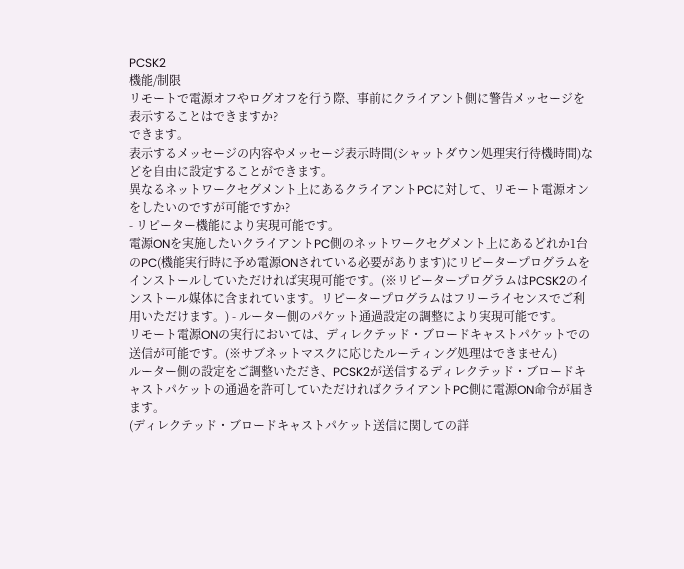PCSK2
機能/制限
リモートで電源オフやログオフを行う際、事前にクライアント側に警告メッセージを表示することはできますか?
できます。
表示するメッセージの内容やメッセージ表示時間(シャットダウン処理実行待機時間)などを自由に設定することができます。
異なるネットワークセグメント上にあるクライアントPCに対して、リモート電源オンをしたいのですが可能ですか?
- リピーター機能により実現可能です。
電源ONを実施したいクライアントPC側のネットワークセグメント上にあるどれか1台のPC(機能実行時に予め電源ONされている必要があります)にリピータープログラムをインストールしていただければ実現可能です。(※リピータープログラムはPCSK2のインストール媒体に含まれています。リピータープログラムはフリーライセンスでご利用いただけます。) - ルーター側のパケット通過設定の調整により実現可能です。
リモート電源ONの実行においては、ディレクテッド・ブロードキャストパケットでの送信が可能です。(※サブネットマスクに応じたルーティング処理はできません)
ルーター側の設定をご調整いただき、PCSK2が送信するディレクテッド・ブロードキャストパケットの通過を許可していただければクライアントPC側に電源ON命令が届きます。
(ディレクテッド・ブロードキャストパケット送信に関しての詳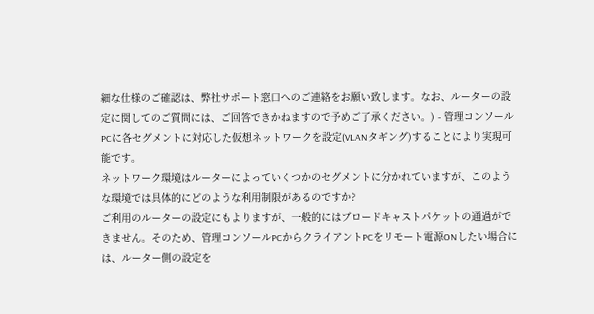細な仕様のご確認は、弊社サポート窓口へのご連絡をお願い致します。なお、ルーターの設定に関してのご質問には、ご回答できかねますので予めご了承ください。) - 管理コンソールPCに各セグメントに対応した仮想ネットワークを設定(VLANタギング)することにより実現可能です。
ネットワーク環境はルーターによっていくつかのセグメントに分かれていますが、このような環境では具体的にどのような利用制限があるのですか?
ご利用のルーターの設定にもよりますが、一般的にはブロードキャストパケットの通過ができません。そのため、管理コンソールPCからクライアントPCをリモート電源ONしたい場合には、ルーター側の設定を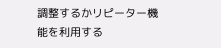調整するかリピーター機能を利用する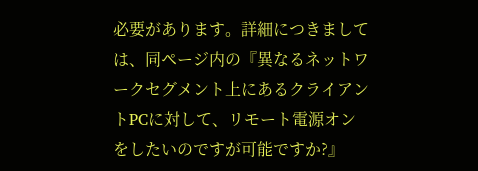必要があります。詳細につきましては、同ページ内の『異なるネットワークセグメント上にあるクライアントPCに対して、リモート電源オンをしたいのですが可能ですか?』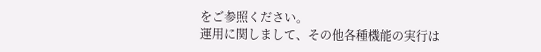をご参照ください。
運用に関しまして、その他各種機能の実行は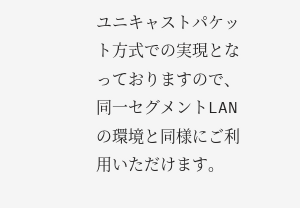ユニキャストパケット方式での実現となっておりますので、同一セグメントLANの環境と同様にご利用いただけます。